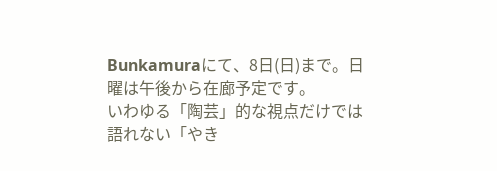Bunkamuraにて、8日(日)まで。日曜は午後から在廊予定です。
いわゆる「陶芸」的な視点だけでは語れない「やき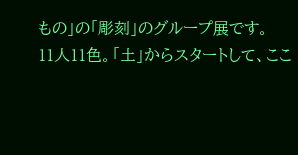もの」の「彫刻」のグループ展です。
11人11色。「土」からスタートして、ここ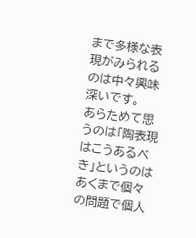まで多様な表現がみられるのは中々興味深いです。
あらためて思うのは「陶表現はこうあるべき」というのはあくまで個々の問題で個人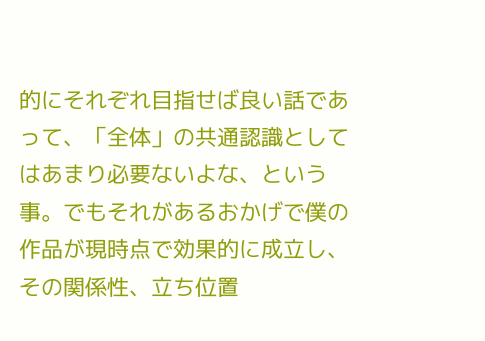的にそれぞれ目指せば良い話であって、「全体」の共通認識としてはあまり必要ないよな、という事。でもそれがあるおかげで僕の作品が現時点で効果的に成立し、その関係性、立ち位置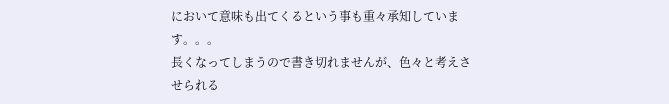において意味も出てくるという事も重々承知しています。。。
長くなってしまうので書き切れませんが、色々と考えさせられる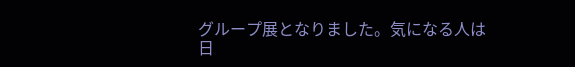グループ展となりました。気になる人は日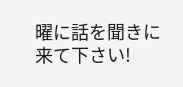曜に話を聞きに来て下さい!